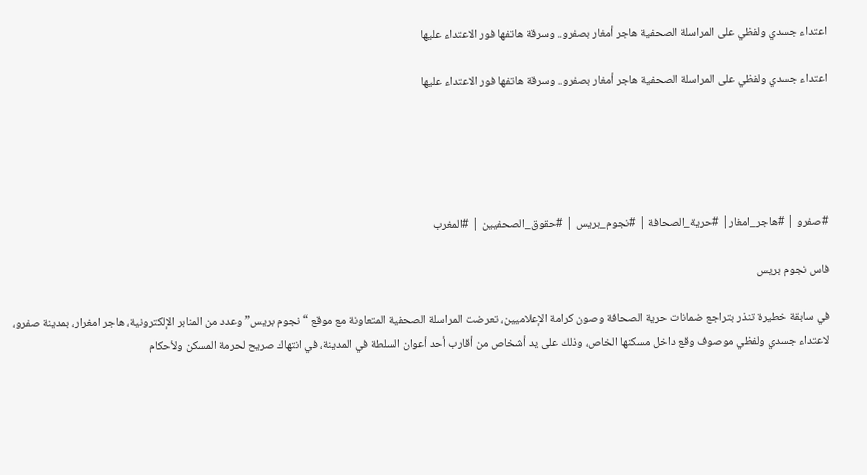اعتداء جسدي ولفظي على المراسلة الصحفية هاجر أمغار بصفرو.. وسرقة هاتفها فور الاعتداء عليها

اعتداء جسدي ولفظي على المراسلة الصحفية هاجر أمغار بصفرو.. وسرقة هاتفها فور الاعتداء عليها





#صفرو | #هاجر_امغار| #حرية_الصحافة | #نجوم_بريس | #حقوق_الصحفيين | #المغرب

فاس نجوم بريس

في سابقة خطيرة تنذر بتراجع ضمانات حرية الصحافة وصون كرامة الإعلاميين، تعرضت المراسلة الصحفية المتعاونة مع موقع “نجوم بريس” وعدد من المنابر الإلكترونية، هاجر امغرار، بمدينة صفرو، لاعتداء جسدي ولفظي موصوف وقع داخل مسكنها الخاص، وذلك على يد أشخاص من أقارب أحد أعوان السلطة في المدينة، في انتهاك صريح لحرمة المسكن ولأحكام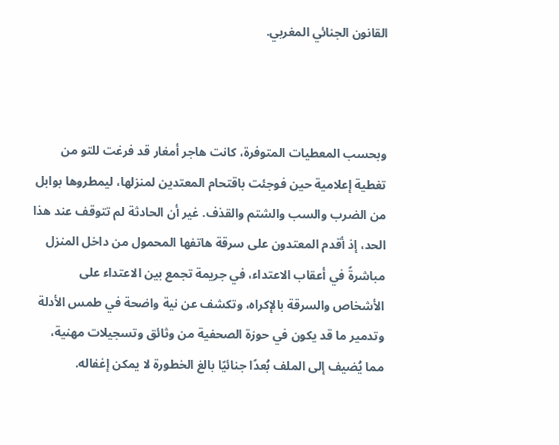القانون الجنائي المغربي.



وبحسب المعطيات المتوفرة، كانت هاجر أمغار قد فرغت للتو من تغطية إعلامية حين فوجئت باقتحام المعتدين لمنزلها، ليمطروها بوابل من الضرب والسب والشتم والقذف. غير أن الحادثة لم تتوقف عند هذا الحد، إذ أقدم المعتدون على سرقة هاتفها المحمول من داخل المنزل مباشرةً في أعقاب الاعتداء، في جريمة تجمع بين الاعتداء على الأشخاص والسرقة بالإكراه، وتكشف عن نية واضحة في طمس الأدلة وتدمير ما قد يكون في حوزة الصحفية من وثائق وتسجيلات مهنية، مما يُضيف إلى الملف بُعدًا جنائيًا بالغ الخطورة لا يمكن إغفاله.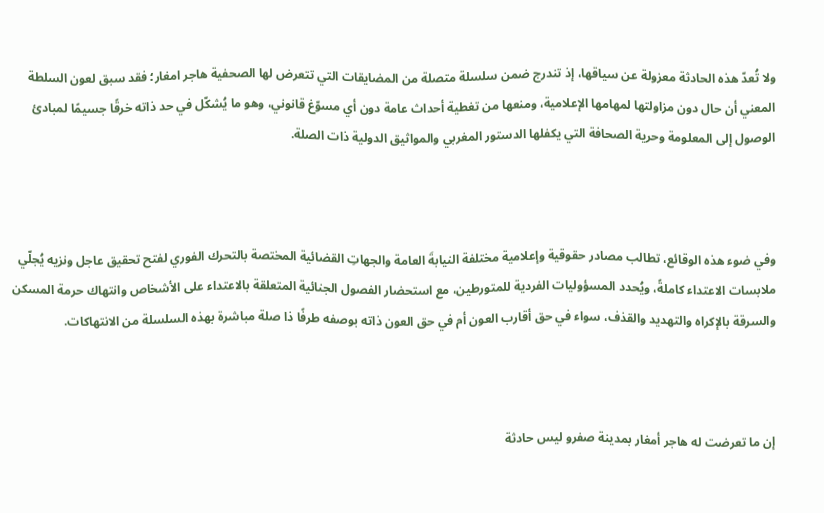ولا تُعدّ هذه الحادثة معزولة عن سياقها، إذ تندرج ضمن سلسلة متصلة من المضايقات التي تتعرض لها الصحفية هاجر امغار؛ فقد سبق لعون السلطة المعني أن حال دون مزاولتها لمهامها الإعلامية، ومنعها من تغطية أحداث عامة دون أي مسوّغ قانوني، وهو ما يُشكّل في حد ذاته خرقًا جسيمًا لمبادئ الوصول إلى المعلومة وحرية الصحافة التي يكفلها الدستور المغربي والمواثيق الدولية ذات الصلة.



وفي ضوء هذه الوقائع، تطالب مصادر حقوقية وإعلامية مختلفة النيابةَ العامة والجهاتِ القضائية المختصة بالتحرك الفوري لفتح تحقيق عاجل ونزيه يُجلّي ملابسات الاعتداء كاملةً، ويُحدد المسؤوليات الفردية للمتورطين، مع استحضار الفصول الجنائية المتعلقة بالاعتداء على الأشخاص وانتهاك حرمة المسكن والسرقة بالإكراه والتهديد والقذف، سواء في حق أقارب العون أم في حق العون ذاته بوصفه طرفًا ذا صلة مباشرة بهذه السلسلة من الانتهاكات.



إن ما تعرضت له هاجر أمغار بمدينة صفرو ليس حادثة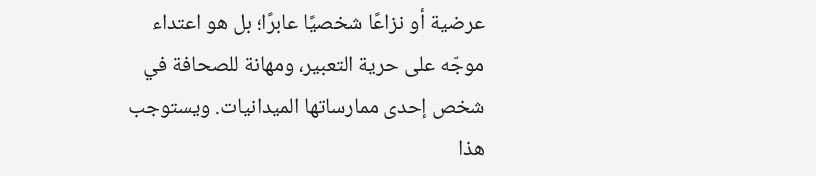عرضية أو نزاعًا شخصيًا عابرًا؛ بل هو اعتداء موجّه على حرية التعبير، ومهانة للصحافة في شخص إحدى ممارساتها الميدانيات. ويستوجب هذا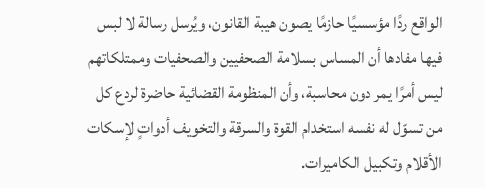الواقع ردًا مؤسسيًا حازمًا يصون هيبة القانون، ويُرسل رسالة لا لبس فيها مفادها أن المساس بسلامة الصحفيين والصحفيات وممتلكاتهم ليس أمرًا يمر دون محاسبة، وأن المنظومة القضائية حاضرة لردع كل من تسوّل له نفسه استخدام القوة والسرقة والتخويف أدواتٍ لإسكات الأقلام وتكبيل الكاميرات.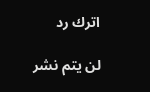اترك رد

لن يتم نشر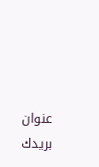عنوان بريدك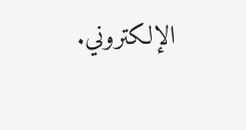الإلكتروني.